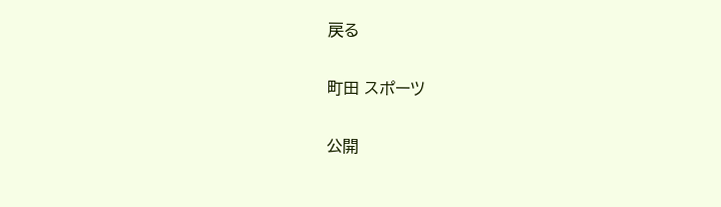戻る

町田 スポーツ

公開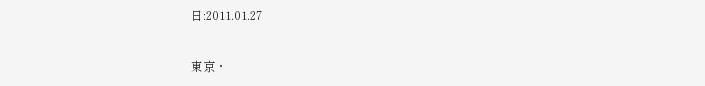日:2011.01.27

東京・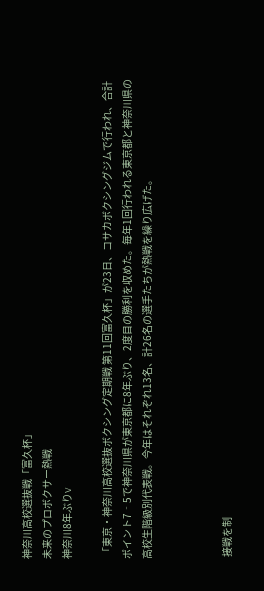神奈川高校選抜戦「富久杯」
未来のプロボクサー熱戦
神奈川8年ぶりV

 「東京・神奈川高校選抜ボクシング定期戦 第11回富久杯」が23日、コサカボクシングジムで行われ、合計ポイント7‐5で神奈川県が東京都に8年ぶり、2度目の勝利を収めた。毎年1回行われる東京都と神奈川県の高校生階級別代表戦。今年はそれぞれ13名、計26名の選手たちが熱戦を繰り広げた。



 接戦を制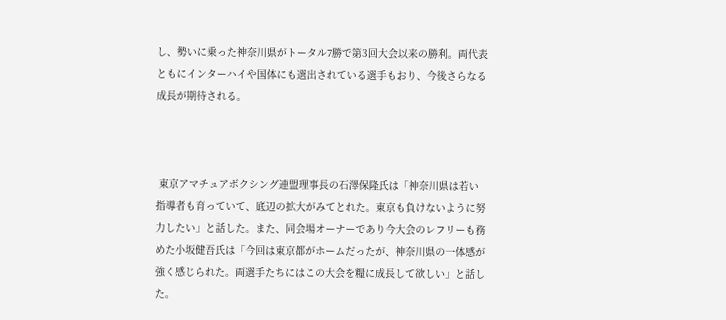し、勢いに乗った神奈川県がトータル7勝で第3回大会以来の勝利。両代表ともにインターハイや国体にも選出されている選手もおり、今後さらなる成長が期待される。



 東京アマチュアボクシング連盟理事長の石澤保隆氏は「神奈川県は若い指導者も育っていて、底辺の拡大がみてとれた。東京も負けないように努力したい」と話した。また、同会場オーナーであり今大会のレフリーも務めた小坂健吾氏は「今回は東京都がホームだったが、神奈川県の一体感が強く感じられた。両選手たちにはこの大会を糧に成長して欲しい」と話した。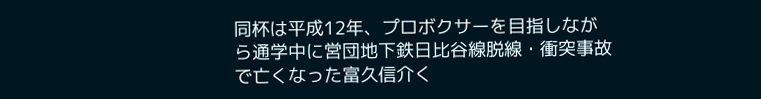同杯は平成12年、プロボクサーを目指しながら通学中に営団地下鉄日比谷線脱線・衝突事故で亡くなった富久信介く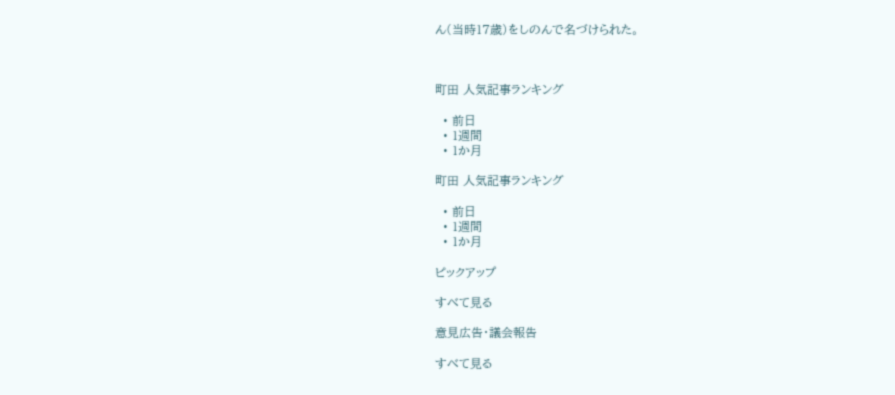ん(当時17歳)をしのんで名づけられた。



町田 人気記事ランキング

  • 前日
  • 1週間
  • 1か月

町田 人気記事ランキング

  • 前日
  • 1週間
  • 1か月

ピックアップ

すべて見る

意見広告・議会報告

すべて見る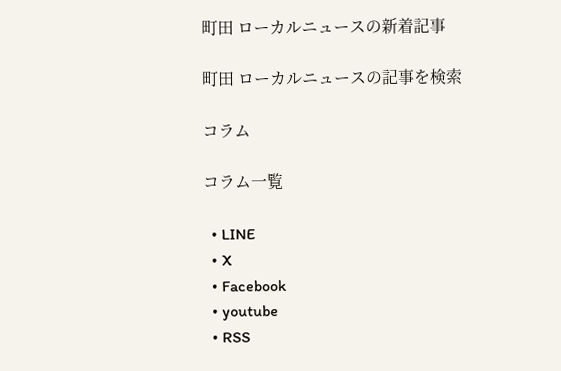町田 ローカルニュースの新着記事

町田 ローカルニュースの記事を検索

コラム

コラム一覧

  • LINE
  • X
  • Facebook
  • youtube
  • RSS